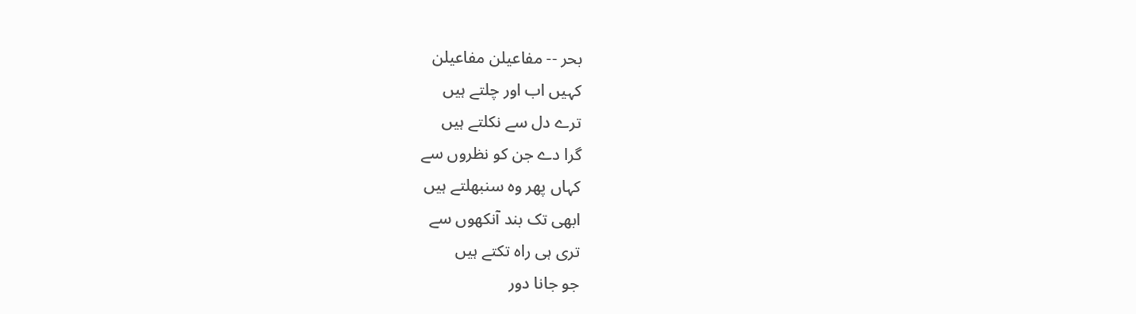بحر -- مفاعیلن مفاعیلن
کہیں اب اور چلتے ہیں
ترے دل سے نکلتے ہیں
گرا دے جن کو نظروں سے
کہاں پھر وہ سنبھلتے ہیں
ابھی تک بند آنکھوں سے
تری ہی راہ تکتے ہیں
جو جانا دور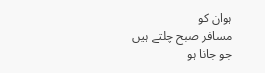ہوان کو
مسافر صبح چلتے ہیں
جو جانا ہو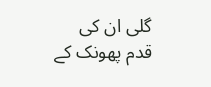گلی ان کی
قدم پھونک کے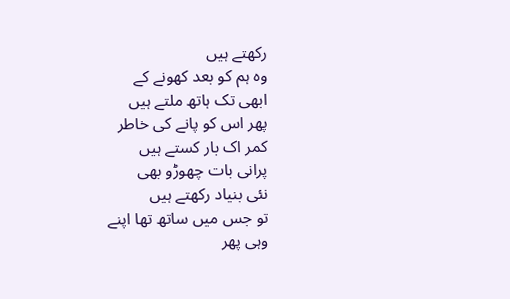رکھتے ہیں
وہ ہم کو بعد کھونے کے
ابھی تک ہاتھ ملتے ہیں
پھر اس کو پانے کی خاطر
کمر اک بار کستے ہیں
پرانی بات چھوڑو بھی
نئی بنیاد رکھتے ہیں
تو جس میں ساتھ تھا اپنے
وہی پھر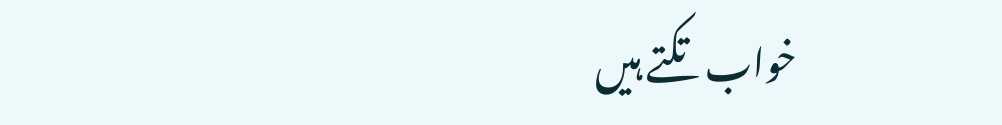خواب تکتے ہیں